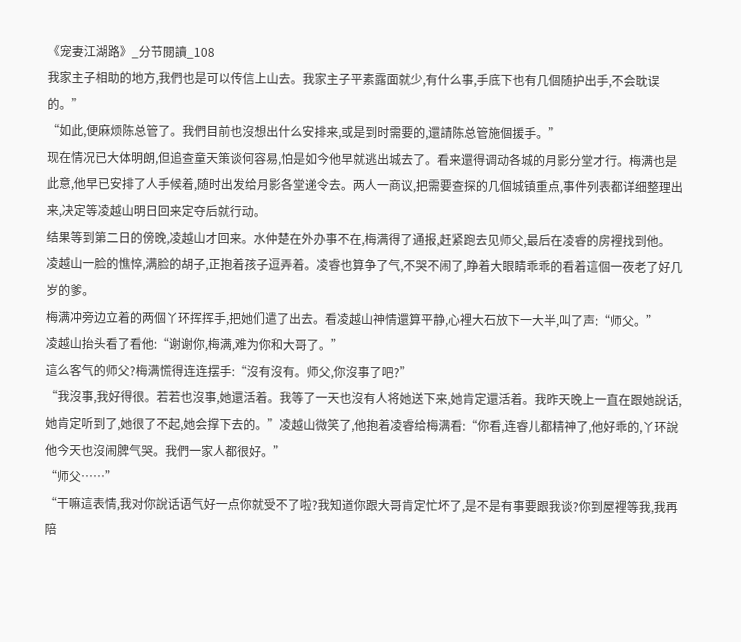《宠妻江湖路》_分节閱讀_108
我家主子相助的地方,我們也是可以传信上山去。我家主子平素露面就少,有什么事,手底下也有几個随护出手,不会耽误的。”
“如此,便麻烦陈总管了。我們目前也沒想出什么安排来,或是到时需要的,還請陈总管施個援手。”
现在情况已大体明朗,但追查童天策谈何容易,怕是如今他早就逃出城去了。看来還得调动各城的月影分堂才行。梅满也是此意,他早已安排了人手候着,随时出发给月影各堂递令去。两人一商议,把需要查探的几個城镇重点,事件列表都详细整理出来,决定等凌越山明日回来定夺后就行动。
结果等到第二日的傍晚,凌越山才回来。水仲楚在外办事不在,梅满得了通报,赶紧跑去见师父,最后在凌睿的房裡找到他。
凌越山一脸的憔悴,满脸的胡子,正抱着孩子逗弄着。凌睿也算争了气,不哭不闹了,睁着大眼睛乖乖的看着這個一夜老了好几岁的爹。
梅满冲旁边立着的两個丫环挥挥手,把她们遣了出去。看凌越山神情還算平静,心裡大石放下一大半,叫了声:“师父。”
凌越山抬头看了看他:“谢谢你,梅满,难为你和大哥了。”
這么客气的师父?梅满慌得连连摆手:“沒有沒有。师父,你沒事了吧?”
“我沒事,我好得很。若若也沒事,她還活着。我等了一天也沒有人将她送下来,她肯定還活着。我昨天晚上一直在跟她說话,她肯定听到了,她很了不起,她会撑下去的。”凌越山微笑了,他抱着凌睿给梅满看:“你看,连睿儿都精神了,他好乖的,丫环說他今天也沒闹脾气哭。我們一家人都很好。”
“师父……”
“干嘛這表情,我对你說话语气好一点你就受不了啦?我知道你跟大哥肯定忙坏了,是不是有事要跟我谈?你到屋裡等我,我再陪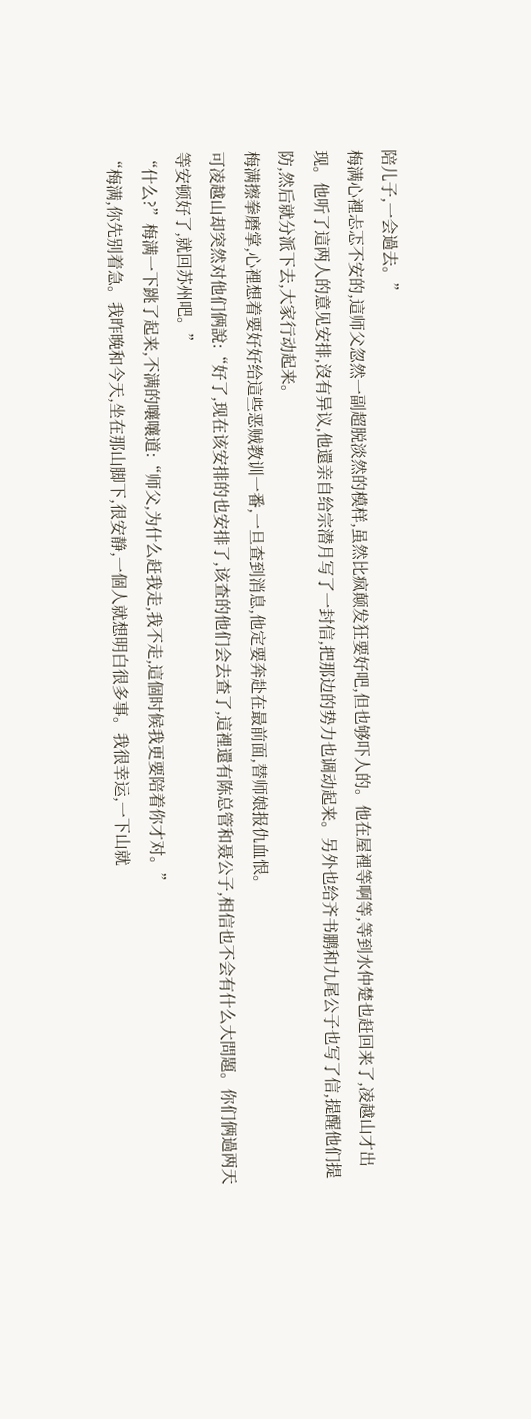陪儿子,一会過去。”
梅满心裡忐忑不安的,這师父忽然一副超脱淡然的模样,虽然比疯颠发狂要好吧,但也够吓人的。他在屋裡等啊等,等到水仲楚也赶回来了,凌越山才出现。他听了這两人的意见安排,沒有异议,他還亲自给宗潜月写了一封信,把那边的势力也调动起来。另外也给齐书鹏和九尾公子也写了信,提醒他们提防,然后就分派下去,大家行动起来。
梅满擦拳磨掌,心裡想着要好好给這些恶贼教训一番,一旦查到消息,他定要奔赴在最前面,替师娘报仇血恨。
可凌越山却突然对他们俩說:“好了,现在该安排的也安排了,该查的他们会去查了,這裡還有陈总管和聂公子,相信也不会有什么大問題。你们俩過两天等安顿好了,就回苏州吧。”
“什么?”梅满一下跳了起来,不满的嚷嚷道:“师父,为什么赶我走,我不走,這個时候我更要陪着你才对。”
“梅满,你先别着急。我昨晚和今天,坐在那山脚下,很安静,一個人就想明白很多事。我很幸运,一下山就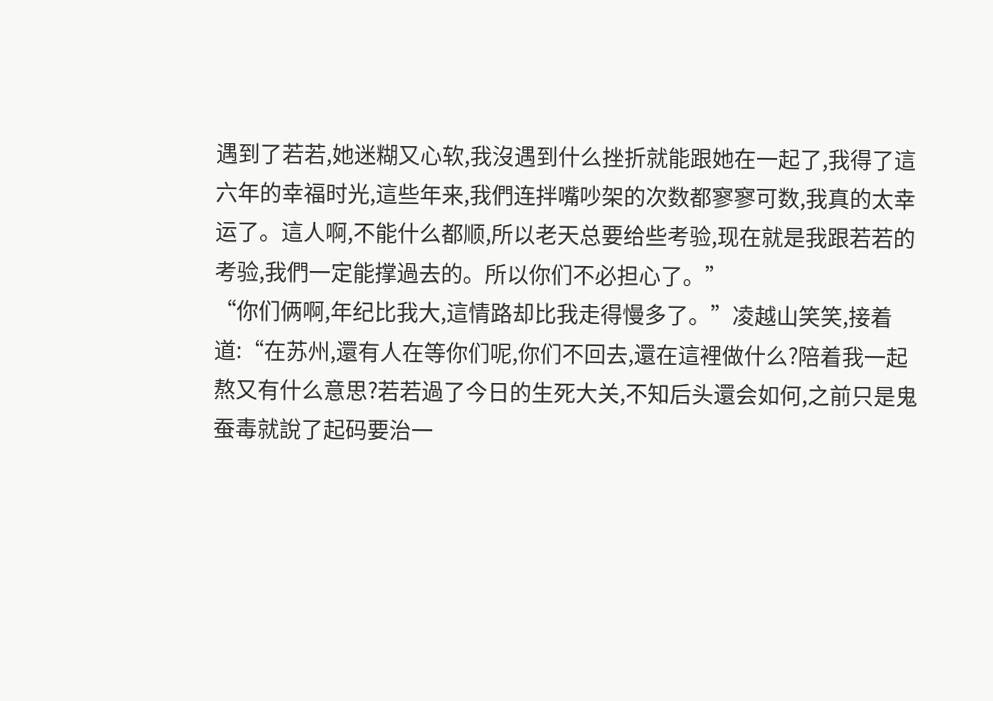遇到了若若,她迷糊又心软,我沒遇到什么挫折就能跟她在一起了,我得了這六年的幸福时光,這些年来,我們连拌嘴吵架的次数都寥寥可数,我真的太幸运了。這人啊,不能什么都顺,所以老天总要给些考验,现在就是我跟若若的考验,我們一定能撑過去的。所以你们不必担心了。”
“你们俩啊,年纪比我大,這情路却比我走得慢多了。”凌越山笑笑,接着道:“在苏州,還有人在等你们呢,你们不回去,還在這裡做什么?陪着我一起熬又有什么意思?若若過了今日的生死大关,不知后头還会如何,之前只是鬼蚕毒就說了起码要治一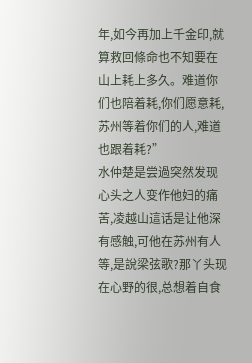年,如今再加上千金印,就算救回條命也不知要在山上耗上多久。难道你们也陪着耗,你们愿意耗,苏州等着你们的人,难道也跟着耗?”
水仲楚是尝過突然发现心头之人变作他妇的痛苦,凌越山這话是让他深有感触,可他在苏州有人等,是說梁弦歌?那丫头现在心野的很,总想着自食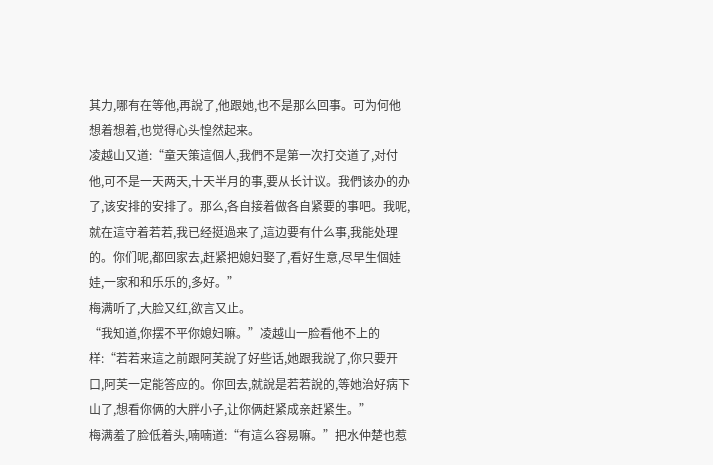其力,哪有在等他,再說了,他跟她,也不是那么回事。可为何他想着想着,也觉得心头惶然起来。
凌越山又道:“童天策這個人,我們不是第一次打交道了,对付他,可不是一天两天,十天半月的事,要从长计议。我們该办的办了,该安排的安排了。那么,各自接着做各自紧要的事吧。我呢,就在這守着若若,我已经挺過来了,這边要有什么事,我能处理的。你们呢,都回家去,赶紧把媳妇娶了,看好生意,尽早生個娃娃,一家和和乐乐的,多好。”
梅满听了,大脸又红,欲言又止。
“我知道,你摆不平你媳妇嘛。”凌越山一脸看他不上的样:“若若来這之前跟阿芙說了好些话,她跟我說了,你只要开口,阿芙一定能答应的。你回去,就說是若若說的,等她治好病下山了,想看你俩的大胖小子,让你俩赶紧成亲赶紧生。”
梅满羞了脸低着头,喃喃道:“有這么容易嘛。”把水仲楚也惹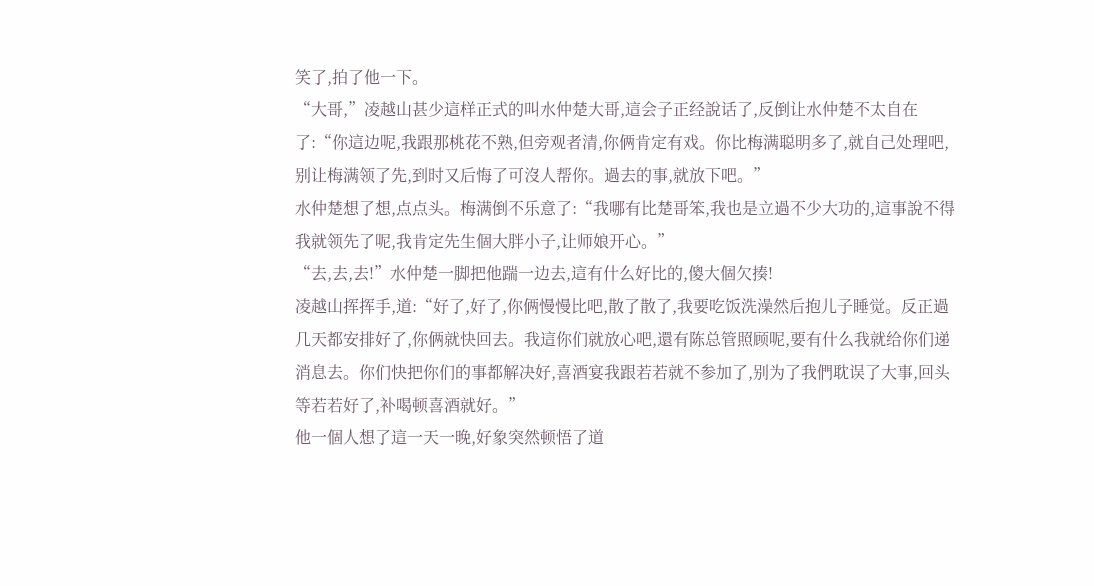笑了,拍了他一下。
“大哥,”凌越山甚少這样正式的叫水仲楚大哥,這会子正经說话了,反倒让水仲楚不太自在了:“你這边呢,我跟那桃花不熟,但旁观者清,你俩肯定有戏。你比梅满聪明多了,就自己处理吧,别让梅满领了先,到时又后悔了可沒人帮你。過去的事,就放下吧。”
水仲楚想了想,点点头。梅满倒不乐意了:“我哪有比楚哥笨,我也是立過不少大功的,這事說不得我就领先了呢,我肯定先生個大胖小子,让师娘开心。”
“去,去,去!”水仲楚一脚把他踹一边去,這有什么好比的,傻大個欠揍!
凌越山挥挥手,道:“好了,好了,你俩慢慢比吧,散了散了,我要吃饭洗澡然后抱儿子睡觉。反正過几天都安排好了,你俩就快回去。我這你们就放心吧,還有陈总管照顾呢,要有什么我就给你们递消息去。你们快把你们的事都解决好,喜酒宴我跟若若就不参加了,别为了我們耽误了大事,回头等若若好了,补喝顿喜酒就好。”
他一個人想了這一天一晚,好象突然顿悟了道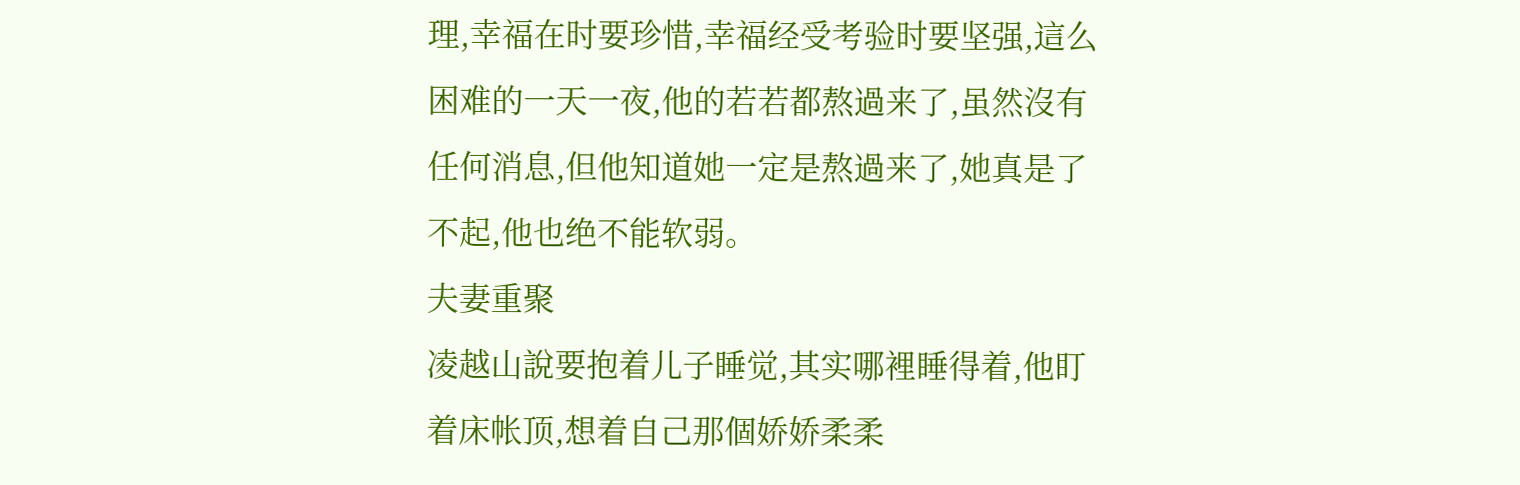理,幸福在时要珍惜,幸福经受考验时要坚强,這么困难的一天一夜,他的若若都熬過来了,虽然沒有任何消息,但他知道她一定是熬過来了,她真是了不起,他也绝不能软弱。
夫妻重聚
凌越山說要抱着儿子睡觉,其实哪裡睡得着,他盯着床帐顶,想着自己那個娇娇柔柔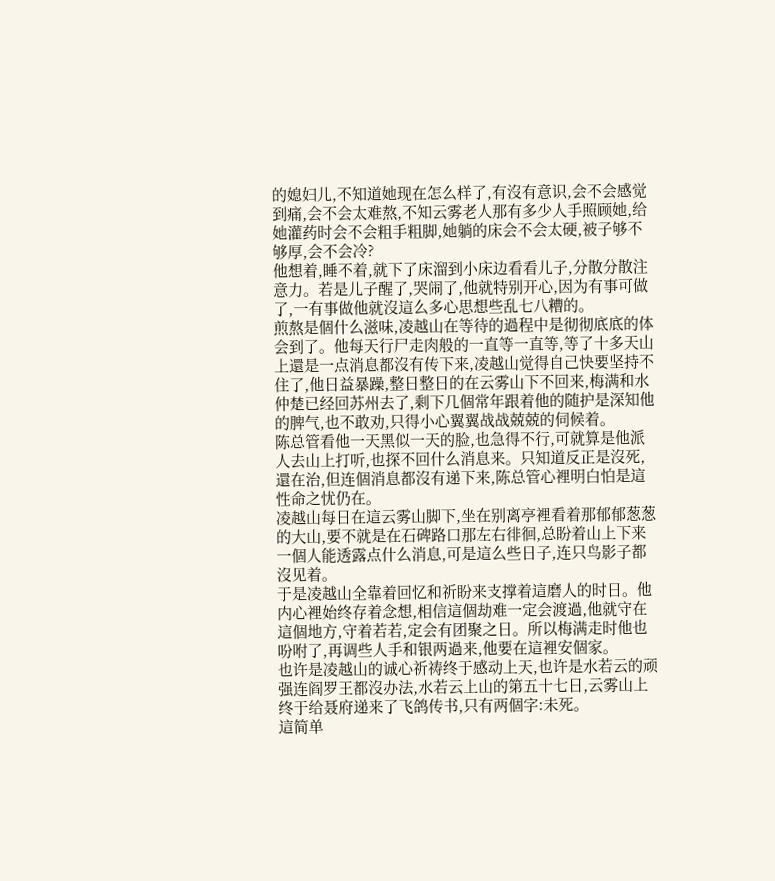的媳妇儿,不知道她现在怎么样了,有沒有意识,会不会感觉到痛,会不会太难熬,不知云雾老人那有多少人手照顾她,给她灌药时会不会粗手粗脚,她躺的床会不会太硬,被子够不够厚,会不会冷?
他想着,睡不着,就下了床溜到小床边看看儿子,分散分散注意力。若是儿子醒了,哭闹了,他就特别开心,因为有事可做了,一有事做他就沒這么多心思想些乱七八糟的。
煎熬是個什么滋味,凌越山在等待的過程中是彻彻底底的体会到了。他每天行尸走肉般的一直等一直等,等了十多天山上還是一点消息都沒有传下来,凌越山觉得自己快要坚持不住了,他日益暴躁,整日整日的在云雾山下不回来,梅满和水仲楚已经回苏州去了,剩下几個常年跟着他的随护是深知他的脾气,也不敢劝,只得小心翼翼战战兢兢的伺候着。
陈总管看他一天黑似一天的脸,也急得不行,可就算是他派人去山上打听,也探不回什么消息来。只知道反正是沒死,還在治,但连個消息都沒有递下来,陈总管心裡明白怕是這性命之忧仍在。
凌越山每日在這云雾山脚下,坐在别离亭裡看着那郁郁葱葱的大山,要不就是在石碑路口那左右徘徊,总盼着山上下来一個人能透露点什么消息,可是這么些日子,连只鸟影子都沒见着。
于是凌越山全靠着回忆和祈盼来支撑着這磨人的时日。他内心裡始终存着念想,相信這個劫难一定会渡過,他就守在這個地方,守着若若,定会有团聚之日。所以梅满走时他也吩咐了,再调些人手和银两過来,他要在這裡安個家。
也许是凌越山的诚心祈祷终于感动上天,也许是水若云的顽强连阎罗王都沒办法,水若云上山的第五十七日,云雾山上终于给聂府递来了飞鸽传书,只有两個字:未死。
這简单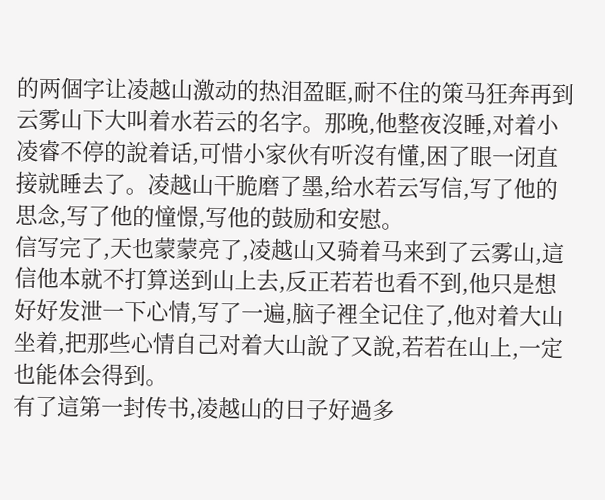的两個字让凌越山激动的热泪盈眶,耐不住的策马狂奔再到云雾山下大叫着水若云的名字。那晚,他整夜沒睡,对着小凌睿不停的說着话,可惜小家伙有听沒有懂,困了眼一闭直接就睡去了。凌越山干脆磨了墨,给水若云写信,写了他的思念,写了他的憧憬,写他的鼓励和安慰。
信写完了,天也蒙蒙亮了,凌越山又骑着马来到了云雾山,這信他本就不打算送到山上去,反正若若也看不到,他只是想好好发泄一下心情,写了一遍,脑子裡全记住了,他对着大山坐着,把那些心情自己对着大山說了又說,若若在山上,一定也能体会得到。
有了這第一封传书,凌越山的日子好過多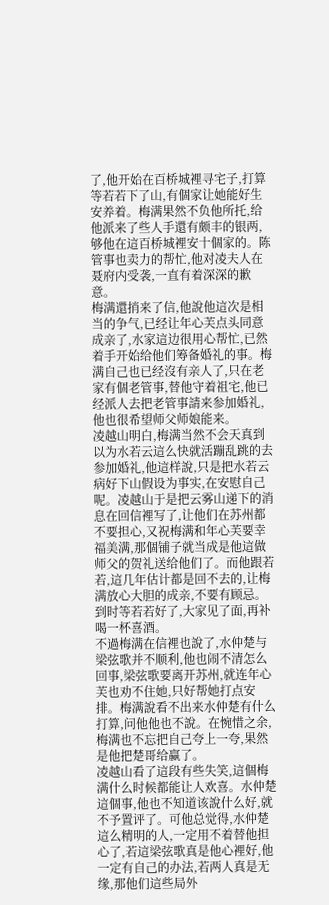了,他开始在百桥城裡寻宅子,打算等若若下了山,有個家让她能好生安养着。梅满果然不负他所托,给他派来了些人手還有颇丰的银两,够他在這百桥城裡安十個家的。陈管事也卖力的帮忙,他对凌夫人在聂府内受袭,一直有着深深的歉意。
梅满還捎来了信,他說他這次是相当的争气,已经让年心芙点头同意成亲了,水家這边很用心帮忙,已然着手开始给他们筹备婚礼的事。梅满自己也已经沒有亲人了,只在老家有個老管事,替他守着祖宅,他已经派人去把老管事請来参加婚礼,他也很希望师父师娘能来。
凌越山明白,梅满当然不会天真到以为水若云這么快就活蹦乱跳的去参加婚礼,他這样說,只是把水若云病好下山假设为事实,在安慰自己呢。凌越山于是把云雾山递下的消息在回信裡写了,让他们在苏州都不要担心,又祝梅满和年心芙要幸福美满,那個铺子就当成是他這做师父的贺礼送给他们了。而他跟若若,這几年估计都是回不去的,让梅满放心大胆的成亲,不要有顾忌。到时等若若好了,大家见了面,再补喝一杯喜酒。
不過梅满在信裡也說了,水仲楚与梁弦歌并不顺利,他也闹不清怎么回事,梁弦歌要离开苏州,就连年心芙也劝不住她,只好帮她打点安排。梅满說看不出来水仲楚有什么打算,问他他也不說。在惋惜之余,梅满也不忘把自己夸上一夸,果然是他把楚哥给赢了。
凌越山看了這段有些失笑,這個梅满什么时候都能让人欢喜。水仲楚這個事,他也不知道该說什么好,就不予置评了。可他总觉得,水仲楚這么精明的人,一定用不着替他担心了,若這梁弦歌真是他心裡好,他一定有自己的办法,若两人真是无缘,那他们這些局外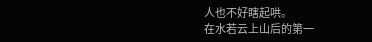人也不好瞎起哄。
在水若云上山后的第一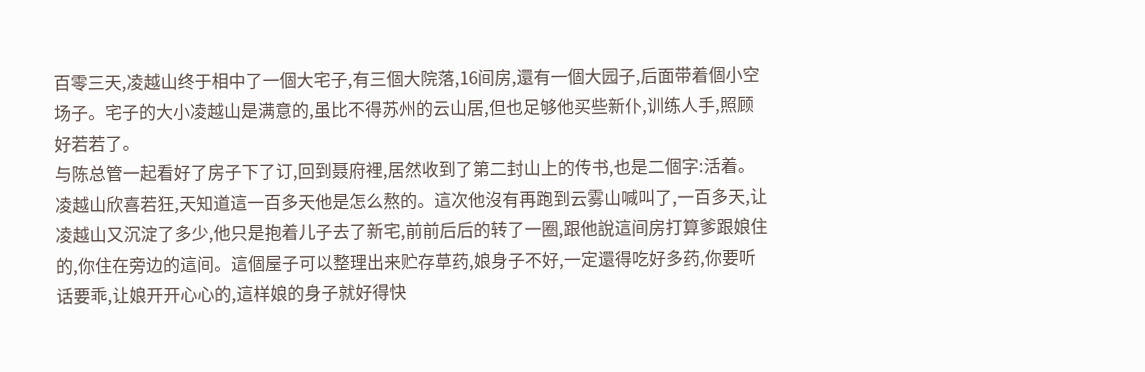百零三天,凌越山终于相中了一個大宅子,有三個大院落,16间房,還有一個大园子,后面带着個小空场子。宅子的大小凌越山是满意的,虽比不得苏州的云山居,但也足够他买些新仆,训练人手,照顾好若若了。
与陈总管一起看好了房子下了订,回到聂府裡,居然收到了第二封山上的传书,也是二個字:活着。
凌越山欣喜若狂,天知道這一百多天他是怎么熬的。這次他沒有再跑到云雾山喊叫了,一百多天,让凌越山又沉淀了多少,他只是抱着儿子去了新宅,前前后后的转了一圈,跟他說這间房打算爹跟娘住的,你住在旁边的這间。這個屋子可以整理出来贮存草药,娘身子不好,一定還得吃好多药,你要听话要乖,让娘开开心心的,這样娘的身子就好得快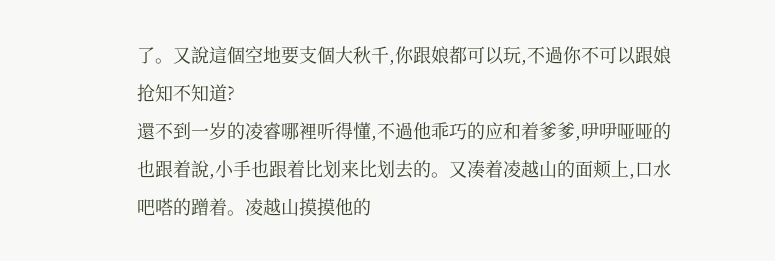了。又說這個空地要支個大秋千,你跟娘都可以玩,不過你不可以跟娘抢知不知道?
還不到一岁的凌睿哪裡听得懂,不過他乖巧的应和着爹爹,吚吚哑哑的也跟着說,小手也跟着比划来比划去的。又凑着凌越山的面颊上,口水吧嗒的蹭着。凌越山摸摸他的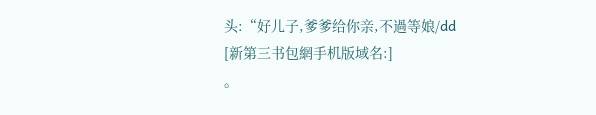头:“好儿子,爹爹给你亲,不過等娘/dd
[新第三书包網手机版域名:]
。